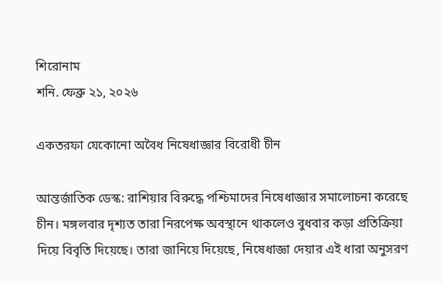শিরোনাম
শনি. ফেব্রু ২১, ২০২৬

একতরফা যেকোনো অবৈধ নিষেধাজ্ঞার বিরোধী চীন

আন্তর্জাতিক ডেস্ক: রাশিয়ার বিরুদ্ধে পশ্চিমাদের নিষেধাজ্ঞার সমালোচনা করেছে চীন। মঙ্গলবার দৃশ্যত তারা নিরপেক্ষ অবস্থানে থাকলেও বুধবার কড়া প্রতিক্রিয়া দিয়ে বিবৃতি দিয়েছে। তারা জানিয়ে দিয়েছে, নিষেধাজ্ঞা দেয়ার এই ধারা অনুসরণ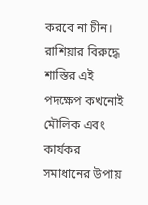করবে না চীন। রাশিয়ার বিরুদ্ধে শাস্তির এই পদক্ষেপ কখনোই মৌলিক এবং কার্যকর সমাধানের উপায়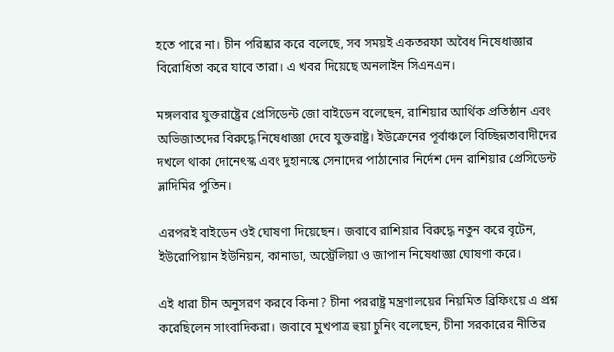হতে পারে না। চীন পরিষ্কার করে বলেছে, সব সময়ই একতরফা অবৈধ নিষেধাজ্ঞার বিরোধিতা করে যাবে তারা। এ খবর দিয়েছে অনলাইন সিএনএন।

মঙ্গলবার যুক্তরাষ্ট্রের প্রেসিডেন্ট জো বাইডেন বলেছেন, রাশিয়ার আর্থিক প্রতিষ্ঠান এবং অভিজাতদের বিরুদ্ধে নিষেধাজ্ঞা দেবে যুক্তরাষ্ট্র। ইউক্রেনের পূর্বাঞ্চলে বিচ্ছিন্নতাবাদীদের দখলে থাকা দোনেৎস্ক এবং দুহানস্কে সেনাদের পাঠানোর নির্দেশ দেন রাশিয়ার প্রেসিডেন্ট ভ্লাদিমির পুতিন।

এরপরই বাইডেন ওই ঘোষণা দিয়েছেন। জবাবে রাশিয়ার বিরুদ্ধে নতুন করে বৃটেন, ইউরোপিয়ান ইউনিয়ন, কানাডা, অস্ট্রেলিয়া ও জাপান নিষেধাজ্ঞা ঘোষণা করে।

এই ধারা চীন অনুসরণ করবে কিনা? চীনা পররাষ্ট্র মন্ত্রণালয়ের নিয়মিত ব্রিফিংয়ে এ প্রশ্ন করেছিলেন সাংবাদিকরা। জবাবে মুখপাত্র হুয়া চুনিং বলেছেন, চীনা সরকারের নীতির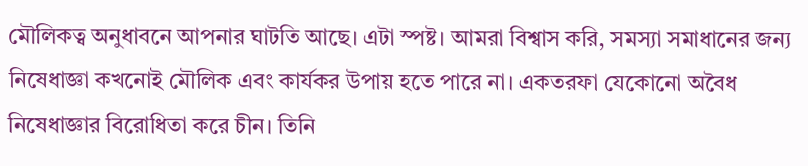মৌলিকত্ব অনুধাবনে আপনার ঘাটতি আছে। এটা স্পষ্ট। আমরা বিশ্বাস করি, সমস্যা সমাধানের জন্য নিষেধাজ্ঞা কখনোই মৌলিক এবং কার্যকর উপায় হতে পারে না। একতরফা যেকোনো অবৈধ নিষেধাজ্ঞার বিরোধিতা করে চীন। তিনি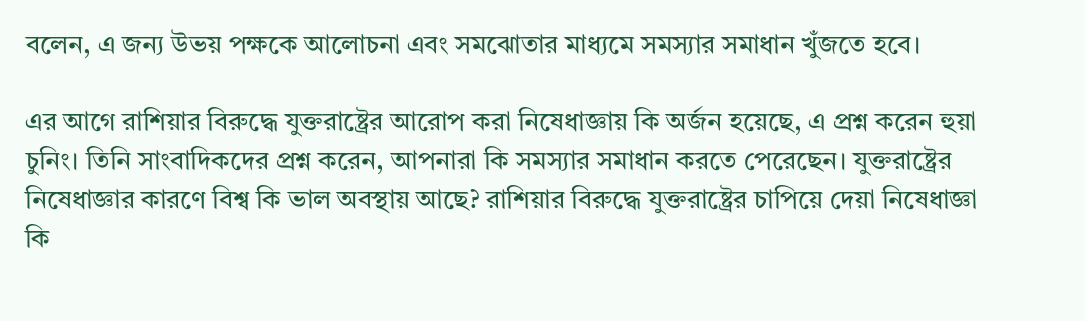বলেন, এ জন্য উভয় পক্ষকে আলোচনা এবং সমঝোতার মাধ্যমে সমস্যার সমাধান খুঁজতে হবে।

এর আগে রাশিয়ার বিরুদ্ধে যুক্তরাষ্ট্রের আরোপ করা নিষেধাজ্ঞায় কি অর্জন হয়েছে, এ প্রশ্ন করেন হুয়া চুনিং। তিনি সাংবাদিকদের প্রশ্ন করেন, আপনারা কি সমস্যার সমাধান করতে পেরেছেন। যুক্তরাষ্ট্রের নিষেধাজ্ঞার কারণে বিশ্ব কি ভাল অবস্থায় আছে? রাশিয়ার বিরুদ্ধে যুক্তরাষ্ট্রের চাপিয়ে দেয়া নিষেধাজ্ঞা কি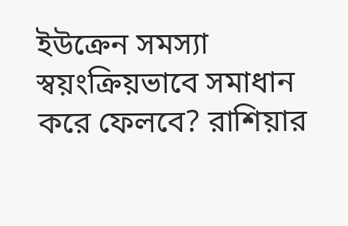ইউক্রেন সমস্যা স্বয়ংক্রিয়ভাবে সমাধান করে ফেলবে? রাশিয়ার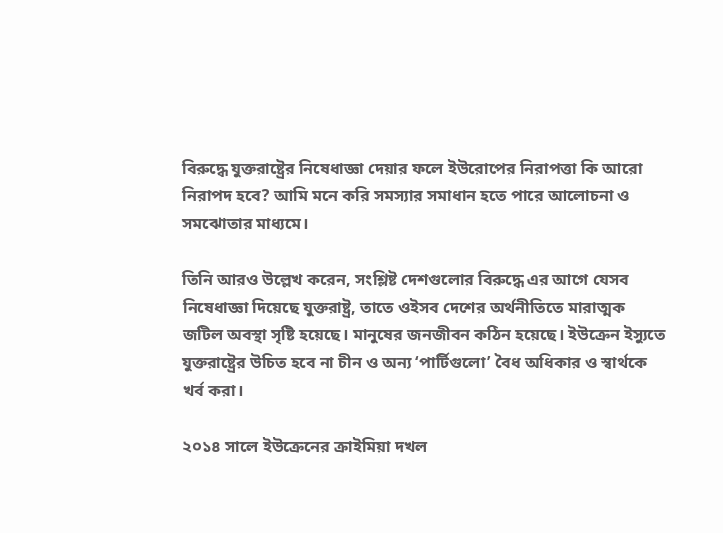বিরুদ্ধে যুক্তরাষ্ট্রের নিষেধাজ্ঞা দেয়ার ফলে ইউরোপের নিরাপত্তা কি আরো নিরাপদ হবে? আমি মনে করি সমস্যার সমাধান হতে পারে আলোচনা ও সমঝোতার মাধ্যমে।

তিনি আরও উল্লেখ করেন, সংশ্লিষ্ট দেশগুলোর বিরুদ্ধে এর আগে যেসব নিষেধাজ্ঞা দিয়েছে যুক্তরাষ্ট্র, তাতে ওইসব দেশের অর্থনীতিতে মারাত্মক জটিল অবস্থা সৃষ্টি হয়েছে। মানুষের জনজীবন কঠিন হয়েছে। ইউক্রেন ইস্যুতে যুক্তরাষ্ট্রের উচিত হবে না চীন ও অন্য ‘পার্টিগুলো’ বৈধ অধিকার ও স্বার্থকে খর্ব করা।

২০১৪ সালে ইউক্রেনের ক্রাইমিয়া দখল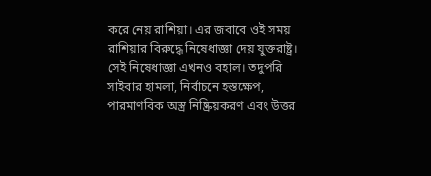করে নেয় রাশিয়া। এর জবাবে ওই সময় রাশিয়ার বিরুদ্ধে নিষেধাজ্ঞা দেয় যুক্তরাষ্ট্র। সেই নিষেধাজ্ঞা এখনও বহাল। তদুপরি সাইবার হামলা, নির্বাচনে হস্তক্ষেপ, পারমাণবিক অস্ত্র নিষ্ক্রিয়করণ এবং উত্তর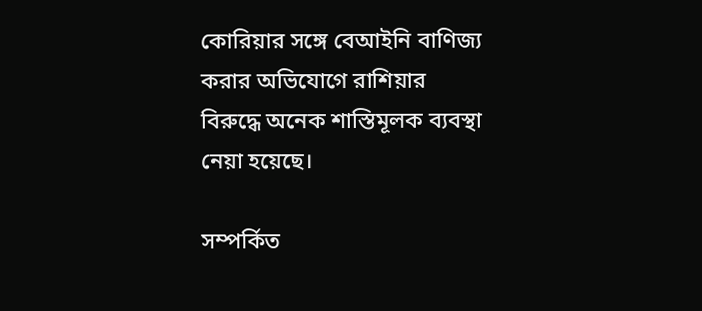কোরিয়ার সঙ্গে বেআইনি বাণিজ্য করার অভিযোগে রাশিয়ার বিরুদ্ধে অনেক শাস্তিমূলক ব্যবস্থা নেয়া হয়েছে।

সম্পর্কিত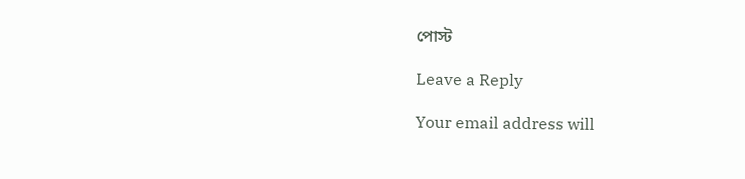পোস্ট

Leave a Reply

Your email address will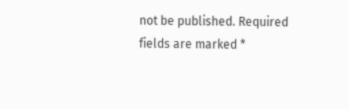not be published. Required fields are marked *